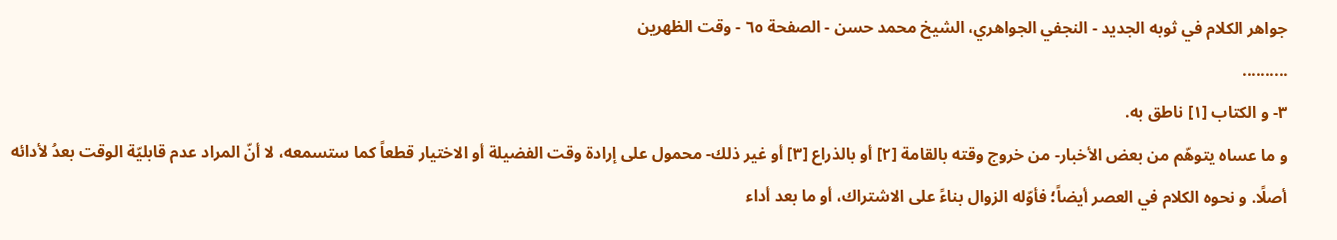جواهر الكلام في ثوبه الجديد - النجفي الجواهري، الشيخ محمد حسن - الصفحة ٦٥ - وقت الظهرين
..........
٣- و الكتاب [١] ناطق به.
و ما عساه يتوهّم من بعض الأخبار- من خروج وقته بالقامة [٢] أو بالذراع [٣] أو غير ذلك- محمول على إرادة وقت الفضيلة أو الاختيار قطعاً كما ستسمعه، لا أنّ المراد عدم قابليّة الوقت بعدُ لأدائه أصلًا. و نحوه الكلام في العصر أيضاً؛ فأوّله الزوال بناءً على الاشتراك، أو ما بعد أداء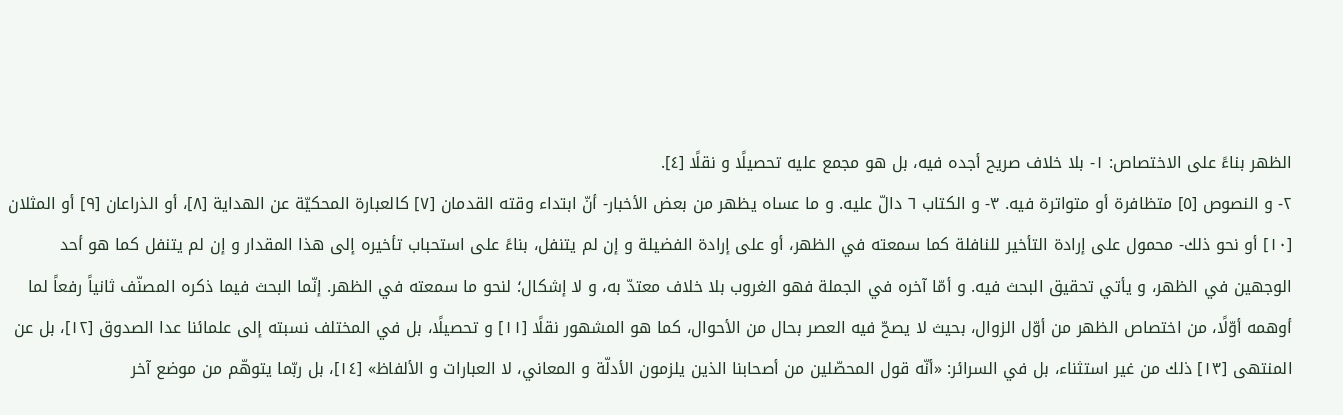الظهر بناءً على الاختصاص: ١- بلا خلاف صريح أجده فيه، بل هو مجمع عليه تحصيلًا و نقلًا [٤].
٢- و النصوص [٥] متظافرة أو متواترة فيه. ٣- و الكتاب ٦ دالّ عليه. و ما عساه يظهر من بعض الأخبار- أنّ ابتداء وقته القدمان [٧] كالعبارة المحكيّة عن الهداية [٨]، أو الذراعان [٩] أو المثلان [١٠] أو نحو ذلك- محمول على إرادة التأخير للنافلة كما سمعته في الظهر، أو على إرادة الفضيلة و إن لم يتنفل، بناءً على استحباب تأخيره إلى هذا المقدار و إن لم يتنفل كما هو أحد الوجهين في الظهر، و يأتي تحقيق البحث فيه. و أمّا آخره في الجملة فهو الغروب بلا خلاف معتدّ به، و لا إشكال؛ لنحو ما سمعته في الظهر. إنّما البحث فيما ذكره المصنّف ثانياً رفعاً لما أوهمه أوّلًا، من اختصاص الظهر من أوّل الزوال، بحيث لا يصحّ فيه العصر بحال من الأحوال، كما هو المشهور نقلًا [١١] و تحصيلًا، بل في المختلف نسبته إلى علمائنا عدا الصدوق [١٢]، بل عن المنتهى [١٣] ذلك من غير استثناء، بل في السرائر: «أنّه قول المحصّلين من أصحابنا الذين يلزمون الأدلّة و المعاني، لا العبارات و الألفاظ» [١٤]، بل ربّما يتوهّم من موضع آخر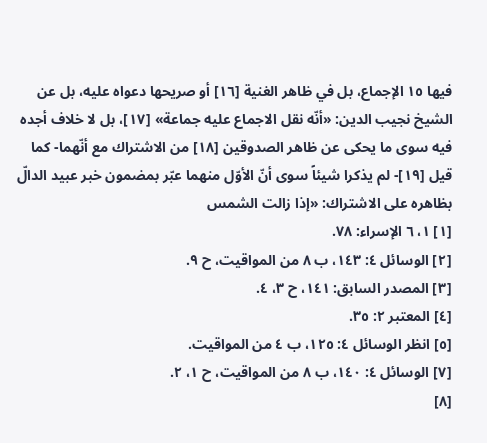فيها ١٥ الإجماع، بل في ظاهر الغنية [١٦] أو صريحها دعواه عليه، بل عن الشيخ نجيب الدين: «أنّه نقل الاجماع عليه جماعة» [١٧]، بل لا خلاف أجده فيه سوى ما يحكى عن ظاهر الصدوقين [١٨] من الاشتراك مع أنّهما- كما قيل [١٩]- لم يذكرا شيئاً سوى أنّ الأوّل منهما عبّر بمضمون خبر عبيد الدالّ بظاهره على الاشتراك: «إذا زالت الشمس
[١] ١، ٦ الإسراء: ٧٨.
[٢] الوسائل ٤: ١٤٣، ب ٨ من المواقيت، ح ٩.
[٣] المصدر السابق: ١٤١، ح ٣، ٤.
[٤] المعتبر ٢: ٣٥.
[٥] انظر الوسائل ٤: ١٢٥، ب ٤ من المواقيت.
[٧] الوسائل ٤: ١٤٠، ب ٨ من المواقيت، ح ١، ٢.
[٨]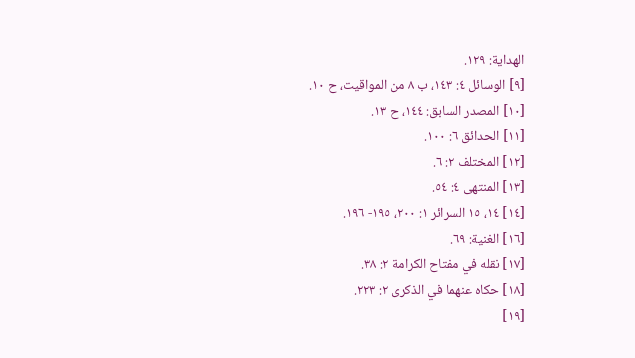الهداية: ١٢٩.
[٩] الوسائل ٤: ١٤٣، ب ٨ من المواقيت، ح ١٠.
[١٠] المصدر السابق: ١٤٤، ح ١٣.
[١١] الحدائق ٦: ١٠٠.
[١٢] المختلف ٢: ٦.
[١٣] المنتهى ٤: ٥٤.
[١٤] ١٤، ١٥ السرائر ١: ٢٠٠، ١٩٥- ١٩٦.
[١٦] الغنية: ٦٩.
[١٧] نقله في مفتاح الكرامة ٢: ٣٨.
[١٨] حكاه عنهما في الذكرى ٢: ٢٢٣.
[١٩]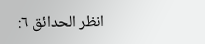انظر الحدائق ٦: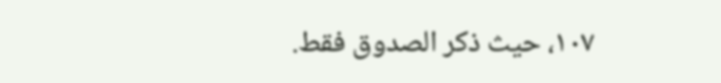١٠٧، حيث ذكر الصدوق فقط.